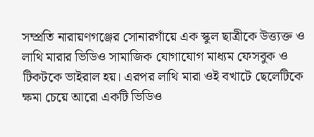সম্প্রতি নারায়ণগঞ্জের সোনারগাঁয়ে এক স্কুল ছাত্রীকে উত্ত্যক্ত ও লাথি মারার ভিডিও সামাজিক যোগাযোগ মাধ্যম ফেসবুক ও টিকটকে ভাইরাল হয়। এরপর লাথি মারা ওই বখাটে ছেলেটিকে ক্ষমা চেয়ে আরো একটি ভিডিও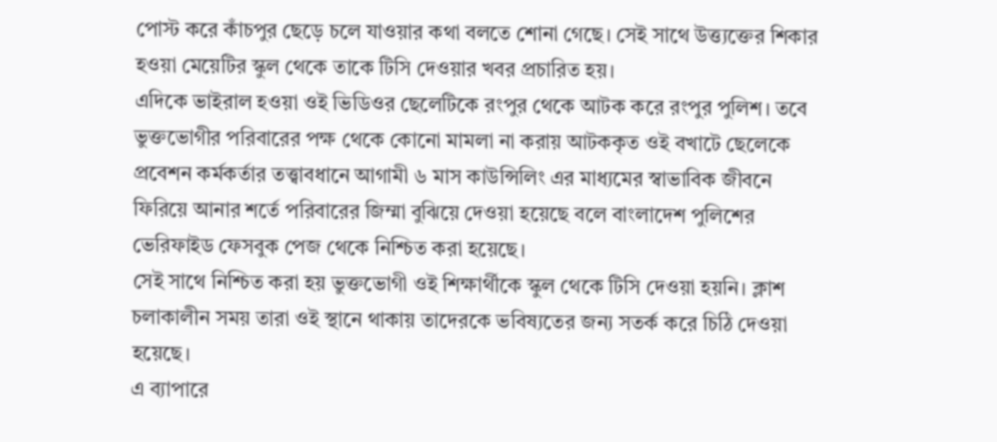পোস্ট করে কাঁচপুর ছেড়ে চলে যাওয়ার কথা বলতে শোনা গেছে। সেই সাথে উত্ত্যক্তের শিকার হওয়া মেয়েটির স্কুল থেকে তাকে টিসি দেওয়ার খবর প্রচারিত হয়।
এদিকে ভাইরাল হওয়া ওই ভিডিওর ছেলেটিকে রংপুর থেকে আটক করে রংপুর পুলিশ। তবে ভুক্তভোগীর পরিবারের পক্ষ থেকে কোনো মামলা না করায় আটককৃত ওই বখাটে ছেলেকে প্রবেশন কর্মকর্তার তত্ত্বাবধানে আগামী ৬ মাস কাউন্সিলিং এর মাধ্যমের স্বাভাবিক জীবনে ফিরিয়ে আনার শর্তে পরিবারের জিম্মা বুঝিয়ে দেওয়া হয়েছে বলে বাংলাদেশ পুলিশের ভেরিফাইড ফেসবুক পেজ থেকে নিশ্চিত করা হয়েছে।
সেই সাথে নিশ্চিত করা হয় ভুক্তভোগী ওই শিক্ষার্থীকে স্কুল থেকে টিসি দেওয়া হয়নি। ক্লাশ চলাকালীন সময় তারা ওই স্থানে থাকায় তাদেরকে ভবিষ্যতের জন্য সতর্ক করে চিঠি দেওয়া হয়েছে।
এ ব্যাপারে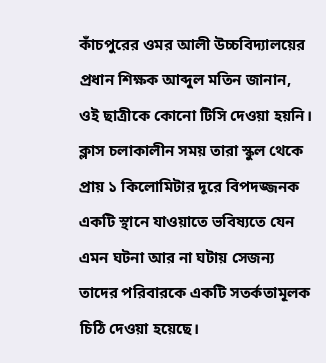কাঁচপুরের ওমর আলী উচ্চবিদ্যালয়ের প্রধান শিক্ষক আব্দুল মতিন জানান, ওই ছাত্রীকে কোনো টিসি দেওয়া হয়নি। ক্লাস চলাকালীন সময় তারা স্কুল থেকে প্রায় ১ কিলোমিটার দূরে বিপদজ্জনক একটি স্থানে যাওয়াতে ভবিষ্যতে যেন এমন ঘটনা আর না ঘটায় সেজন্য তাদের পরিবারকে একটি সতর্কতামূলক চিঠি দেওয়া হয়েছে।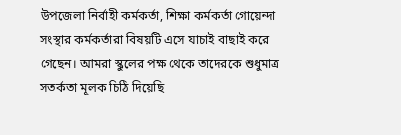উপজেলা নির্বাহী কর্মকর্তা, শিক্ষা কর্মকর্তা গোয়েন্দা সংস্থার কর্মকর্তারা বিষয়টি এসে যাচাই বাছাই করে গেছেন। আমরা স্কুলের পক্ষ থেকে তাদেরকে শুধুমাত্র সতর্কতা মূলক চিঠি দিয়েছি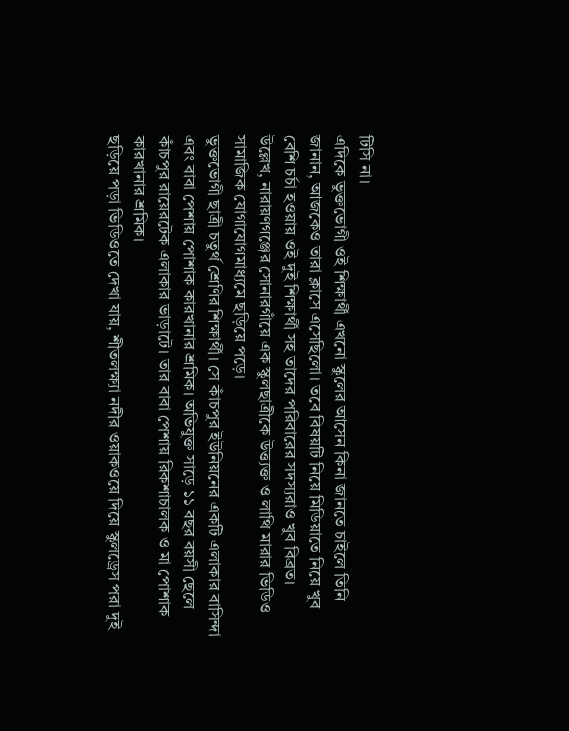টিসি না।
এদিকে ভুক্তভোগী ওই শিক্ষার্থী এখনো স্কুলের আসেন কিনা জানতে চাইলে তিনি জানান, আজকেও তারা ক্লাসে এসেছিলো। তবে বিষয়টি নিয়ে মিডিয়াতে নিয়ে খুব বেশি চর্চা হওয়ায় ওই দুই শিক্ষার্থী সহ তাদের পরিবারের সদস্যরাও খুব বিব্রত।
উল্লেখ, নারায়ণগঞ্জের সোনারগাঁয়ে এক স্কুলছাত্রীকে উত্ত্যক্ত ও লাথি মারার ভিডিও সামাজিক যোগাযোগমাধ্যমে ছড়িয়ে পড়ে।
ভুক্তভোগী ছাত্রী চতুর্থ শ্রেণির শিক্ষার্থী। সে কাঁচপুর ইউনিয়নের একটি এলাকার বাসিন্দা এবং বাবা পেশায় পোশাক কারখানার শ্রমিক। অভিযুক্ত সাড়ে ১১ বছর বয়সী ছেলে কাঁচপুর রায়েরটেক এলাকার ভাড়াটে। তার বাবা পেশায় রিকশাচালক ও মা পোশাক কারখানার শ্রমিক।
ছড়িয়ে পড়া ভিডিওতে দেখা যায়, শীতলক্ষ্যা নদীর ওয়াকওয়ে দিয়ে স্কুলড্রেস পরা দুই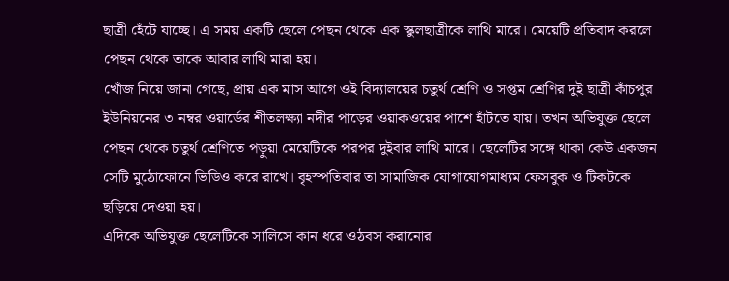ছাত্রী হেঁটে যাচ্ছে। এ সময় একটি ছেলে পেছন থেকে এক স্কুলছাত্রীকে লাথি মারে। মেয়েটি প্রতিবাদ করলে পেছন থেকে তাকে আবার লাথি মারা হয়।
খোঁজ নিয়ে জানা গেছে, প্রায় এক মাস আগে ওই বিদ্যালয়ের চতুর্থ শ্রেণি ও সপ্তম শ্রেণির দুই ছাত্রী কাঁচপুর ইউনিয়নের ৩ নম্বর ওয়ার্ডের শীতলক্ষ্যা নদীর পাড়ের ওয়াকওয়ের পাশে হাঁটতে যায়। তখন অভিযুক্ত ছেলে পেছন থেকে চতুর্থ শ্রেণিতে পড়ুয়া মেয়েটিকে পরপর দুইবার লাথি মারে। ছেলেটির সঙ্গে থাকা কেউ একজন সেটি মুঠোফোনে ভিডিও করে রাখে। বৃহস্পতিবার তা সামাজিক যোগাযোগমাধ্যম ফেসবুক ও টিকটকে ছড়িয়ে দেওয়া হয়।
এদিকে অভিযুক্ত ছেলেটিকে সালিসে কান ধরে ওঠবস করানোর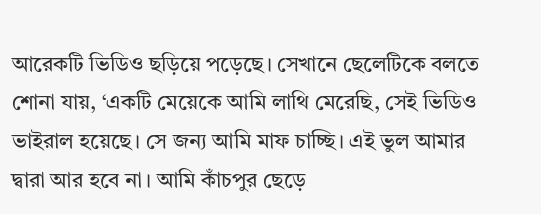আরেকটি ভিডিও ছড়িয়ে পড়েছে। সেখানে ছেলেটিকে বলতে শোনা যায়, ‘একটি মেয়েকে আমি লাথি মেরেছি, সেই ভিডিও ভাইরাল হয়েছে। সে জন্য আমি মাফ চাচ্ছি। এই ভুল আমার দ্বারা আর হবে না। আমি কাঁচপুর ছেড়ে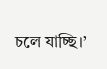চলে যাচ্ছি।’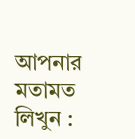আপনার মতামত লিখুন :